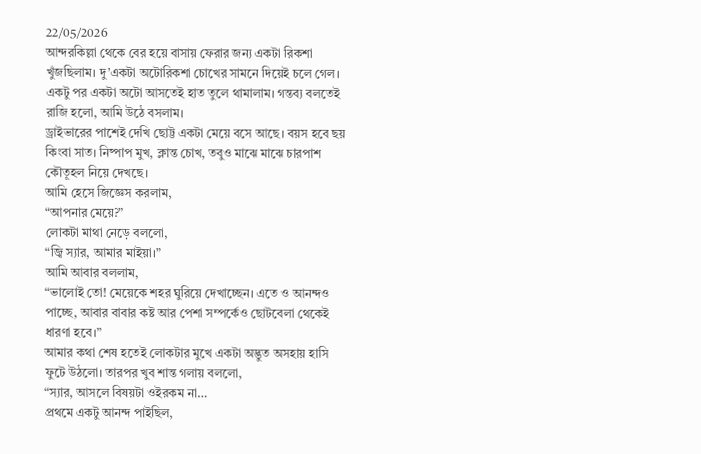22/05/2026
আন্দরকিল্লা থেকে বের হয়ে বাসায় ফেরার জন্য একটা রিকশা খুঁজছিলাম। দু’একটা অটোরিকশা চোখের সামনে দিয়েই চলে গেল। একটু পর একটা অটো আসতেই হাত তুলে থামালাম। গন্তব্য বলতেই রাজি হলো, আমি উঠে বসলাম।
ড্রাইভারের পাশেই দেখি ছোট্ট একটা মেয়ে বসে আছে। বয়স হবে ছয় কিংবা সাত। নিষ্পাপ মুখ, ক্লান্ত চোখ, তবুও মাঝে মাঝে চারপাশ কৌতূহল নিয়ে দেখছে।
আমি হেসে জিজ্ঞেস করলাম,
“আপনার মেয়ে?”
লোকটা মাথা নেড়ে বললো,
“জ্বি স্যার, আমার মাইয়া।”
আমি আবার বললাম,
“ভালোই তো! মেয়েকে শহর ঘুরিয়ে দেখাচ্ছেন। এতে ও আনন্দও পাচ্ছে, আবার বাবার কষ্ট আর পেশা সম্পর্কেও ছোটবেলা থেকেই ধারণা হবে।”
আমার কথা শেষ হতেই লোকটার মুখে একটা অদ্ভুত অসহায় হাসি ফুটে উঠলো। তারপর খুব শান্ত গলায় বললো,
“স্যার, আসলে বিষয়টা ওইরকম না…
প্রথমে একটু আনন্দ পাইছিল,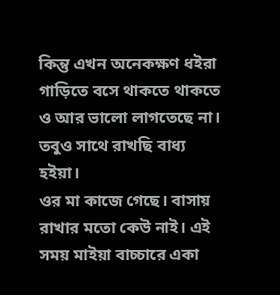কিন্তু এখন অনেকক্ষণ ধইরা গাড়িতে বসে থাকতে থাকতে ও আর ভালো লাগতেছে না। তবুও সাথে রাখছি বাধ্য হইয়া।
ওর মা কাজে গেছে। বাসায় রাখার মতো কেউ নাই। এই সময় মাইয়া বাচ্চারে একা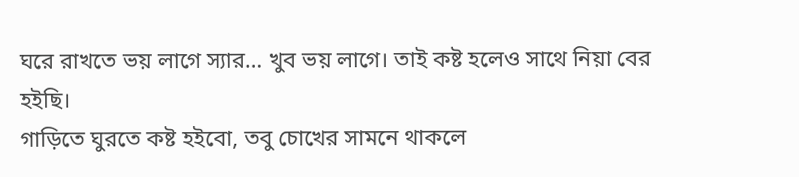ঘরে রাখতে ভয় লাগে স্যার… খুব ভয় লাগে। তাই কষ্ট হলেও সাথে নিয়া বের হইছি।
গাড়িতে ঘুরতে কষ্ট হইবো, তবু চোখের সামনে থাকলে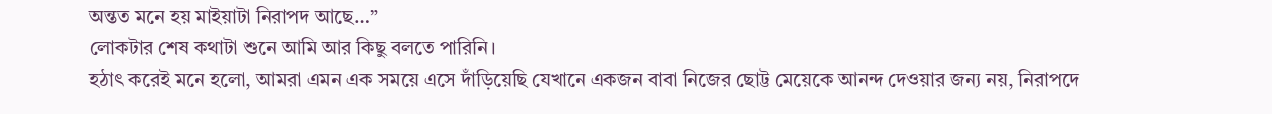অন্তত মনে হয় মাইয়াটা নিরাপদ আছে…”
লোকটার শেষ কথাটা শুনে আমি আর কিছু বলতে পারিনি।
হঠাৎ করেই মনে হলো, আমরা এমন এক সময়ে এসে দাঁড়িয়েছি যেখানে একজন বাবা নিজের ছোট্ট মেয়েকে আনন্দ দেওয়ার জন্য নয়, নিরাপদে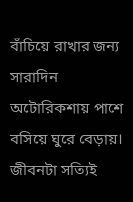বাঁচিয়ে রাখার জন্য সারাদিন অটোরিকশায় পাশে বসিয়ে ঘুরে বেড়ায়।
জীবনটা সত্যিই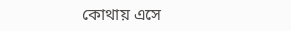কোথায় এসে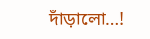দাঁড়ালো…!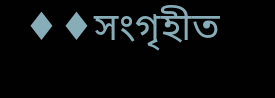♦♦সংগৃহীত